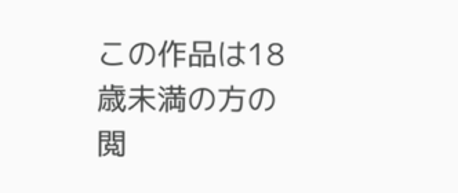この作品は18歳未満の方の閲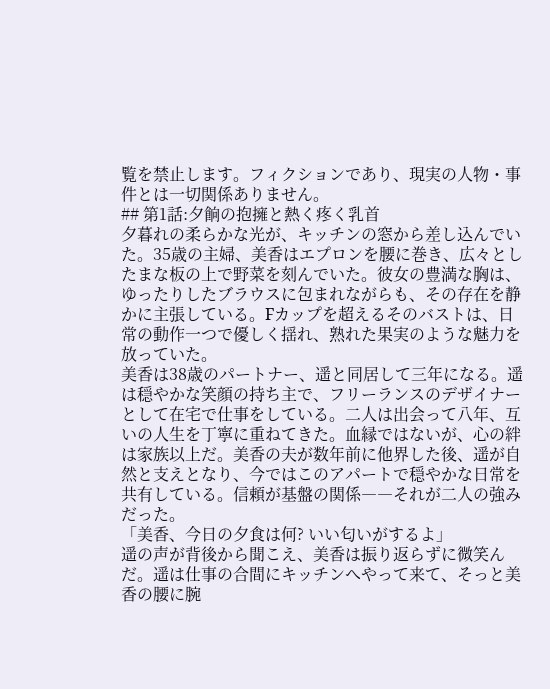覧を禁止します。フィクションであり、現実の人物・事件とは一切関係ありません。
## 第1話:夕餉の抱擁と熱く疼く乳首
夕暮れの柔らかな光が、キッチンの窓から差し込んでいた。35歳の主婦、美香はエプロンを腰に巻き、広々としたまな板の上で野菜を刻んでいた。彼女の豊満な胸は、ゆったりしたブラウスに包まれながらも、その存在を静かに主張している。Fカップを超えるそのバストは、日常の動作一つで優しく揺れ、熟れた果実のような魅力を放っていた。
美香は38歳のパートナー、遥と同居して三年になる。遥は穏やかな笑顔の持ち主で、フリーランスのデザイナーとして在宅で仕事をしている。二人は出会って八年、互いの人生を丁寧に重ねてきた。血縁ではないが、心の絆は家族以上だ。美香の夫が数年前に他界した後、遥が自然と支えとなり、今ではこのアパートで穏やかな日常を共有している。信頼が基盤の関係――それが二人の強みだった。
「美香、今日の夕食は何? いい匂いがするよ」
遥の声が背後から聞こえ、美香は振り返らずに微笑んだ。遥は仕事の合間にキッチンへやって来て、そっと美香の腰に腕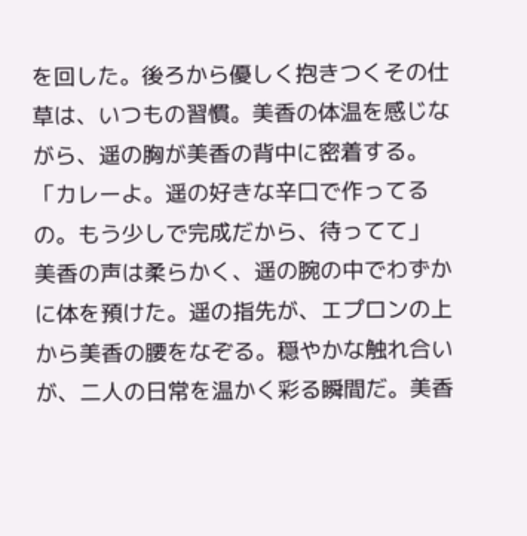を回した。後ろから優しく抱きつくその仕草は、いつもの習慣。美香の体温を感じながら、遥の胸が美香の背中に密着する。
「カレーよ。遥の好きな辛口で作ってるの。もう少しで完成だから、待ってて」
美香の声は柔らかく、遥の腕の中でわずかに体を預けた。遥の指先が、エプロンの上から美香の腰をなぞる。穏やかな触れ合いが、二人の日常を温かく彩る瞬間だ。美香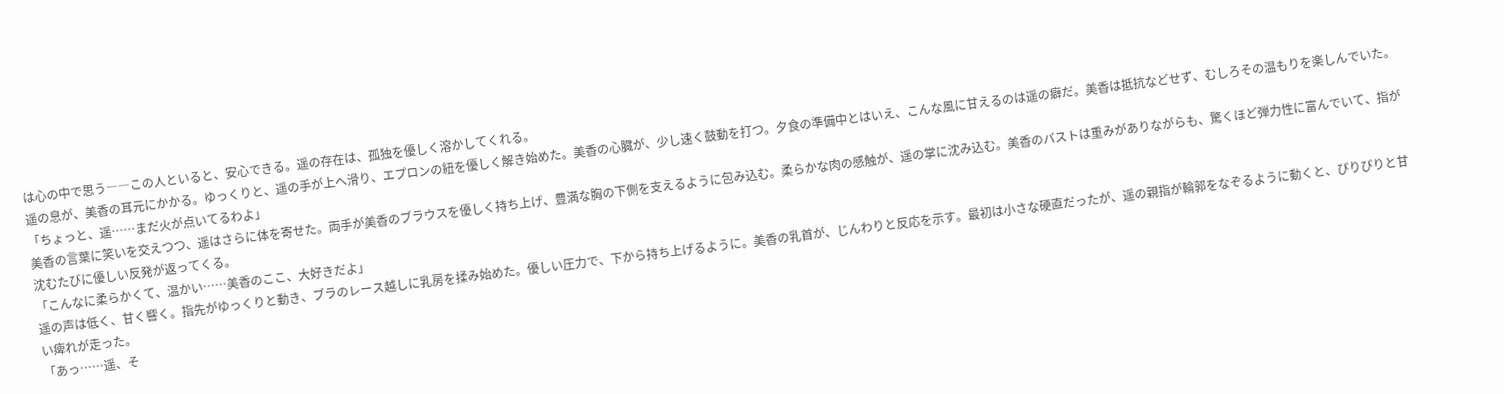は心の中で思う――この人といると、安心できる。遥の存在は、孤独を優しく溶かしてくれる。
遥の息が、美香の耳元にかかる。ゆっくりと、遥の手が上へ滑り、エプロンの紐を優しく解き始めた。美香の心臓が、少し速く鼓動を打つ。夕食の準備中とはいえ、こんな風に甘えるのは遥の癖だ。美香は抵抗などせず、むしろその温もりを楽しんでいた。
「ちょっと、遥……まだ火が点いてるわよ」
美香の言葉に笑いを交えつつ、遥はさらに体を寄せた。両手が美香のブラウスを優しく持ち上げ、豊満な胸の下側を支えるように包み込む。柔らかな肉の感触が、遥の掌に沈み込む。美香のバストは重みがありながらも、驚くほど弾力性に富んでいて、指が沈むたびに優しい反発が返ってくる。
「こんなに柔らかくて、温かい……美香のここ、大好きだよ」
遥の声は低く、甘く響く。指先がゆっくりと動き、ブラのレース越しに乳房を揉み始めた。優しい圧力で、下から持ち上げるように。美香の乳首が、じんわりと反応を示す。最初は小さな硬直だったが、遥の親指が輪郭をなぞるように動くと、ぴりぴりと甘い痺れが走った。
「あっ……遥、そ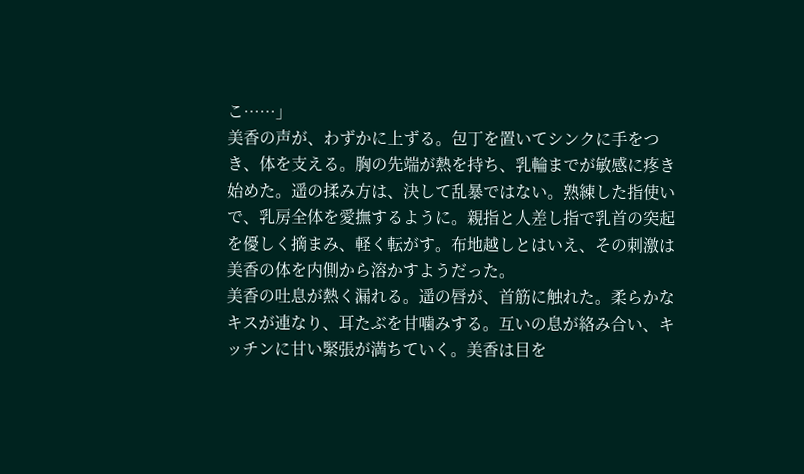こ……」
美香の声が、わずかに上ずる。包丁を置いてシンクに手をつき、体を支える。胸の先端が熱を持ち、乳輪までが敏感に疼き始めた。遥の揉み方は、決して乱暴ではない。熟練した指使いで、乳房全体を愛撫するように。親指と人差し指で乳首の突起を優しく摘まみ、軽く転がす。布地越しとはいえ、その刺激は美香の体を内側から溶かすようだった。
美香の吐息が熱く漏れる。遥の唇が、首筋に触れた。柔らかなキスが連なり、耳たぶを甘噛みする。互いの息が絡み合い、キッチンに甘い緊張が満ちていく。美香は目を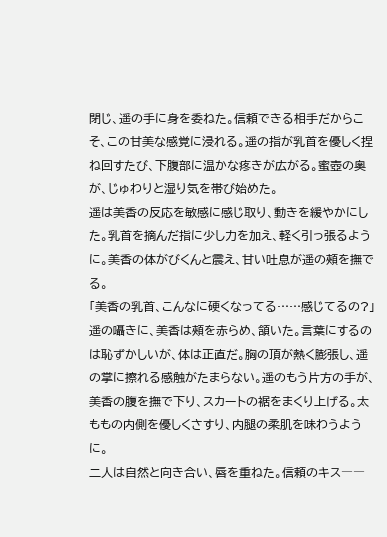閉じ、遥の手に身を委ねた。信頼できる相手だからこそ、この甘美な感覚に浸れる。遥の指が乳首を優しく捏ね回すたび、下腹部に温かな疼きが広がる。蜜壺の奥が、じゅわりと湿り気を帯び始めた。
遥は美香の反応を敏感に感じ取り、動きを緩やかにした。乳首を摘んだ指に少し力を加え、軽く引っ張るように。美香の体がびくんと震え、甘い吐息が遥の頰を撫でる。
「美香の乳首、こんなに硬くなってる……感じてるの?」
遥の囁きに、美香は頰を赤らめ、頷いた。言葉にするのは恥ずかしいが、体は正直だ。胸の頂が熱く膨張し、遥の掌に擦れる感触がたまらない。遥のもう片方の手が、美香の腹を撫で下り、スカートの裾をまくり上げる。太ももの内側を優しくさすり、内腿の柔肌を味わうように。
二人は自然と向き合い、唇を重ねた。信頼のキス――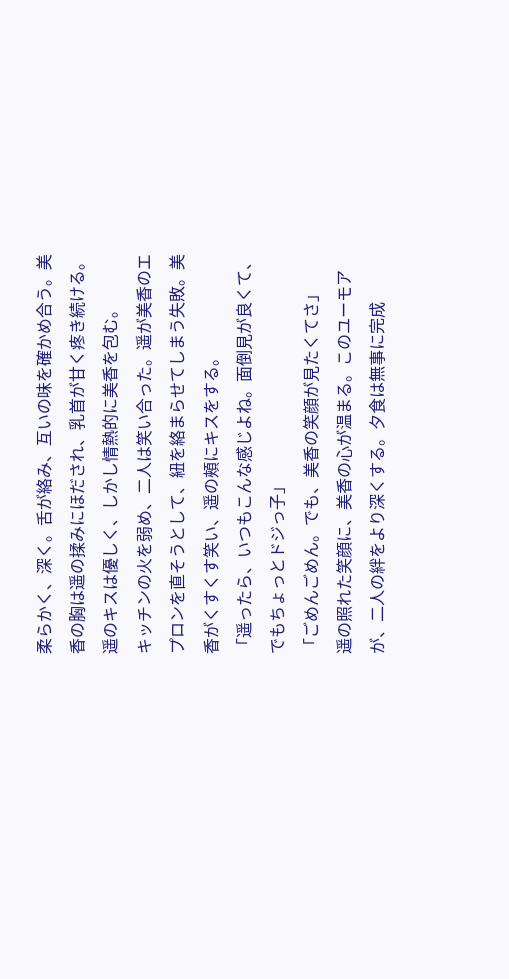柔らかく、深く。舌が絡み、互いの味を確かめ合う。美香の胸は遥の揉みにほだされ、乳首が甘く疼き続ける。遥のキスは優しく、しかし情熱的に美香を包む。
キッチンの火を弱め、二人は笑い合った。遥が美香のエプロンを直そうとして、紐を絡まらせてしまう失敗。美香がくすくす笑い、遥の頰にキスをする。
「遥ったら、いつもこんな感じよね。面倒見が良くて、でもちょっとドジっ子」
「ごめんごめん。でも、美香の笑顔が見たくてさ」
遥の照れた笑顔に、美香の心が温まる。このユーモアが、二人の絆をより深くする。夕食は無事に完成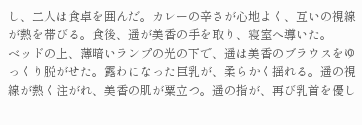し、二人は食卓を囲んだ。カレーの辛さが心地よく、互いの視線が熱を帯びる。食後、遥が美香の手を取り、寝室へ導いた。
ベッドの上、薄暗いランプの光の下で、遥は美香のブラウスをゆっくり脱がせた。露わになった巨乳が、柔らかく揺れる。遥の視線が熱く注がれ、美香の肌が粟立つ。遥の指が、再び乳首を優し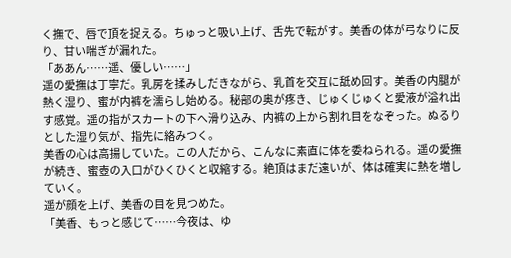く撫で、唇で頂を捉える。ちゅっと吸い上げ、舌先で転がす。美香の体が弓なりに反り、甘い喘ぎが漏れた。
「ああん……遥、優しい……」
遥の愛撫は丁寧だ。乳房を揉みしだきながら、乳首を交互に舐め回す。美香の内腿が熱く湿り、蜜が内裤を濡らし始める。秘部の奥が疼き、じゅくじゅくと愛液が溢れ出す感覚。遥の指がスカートの下へ滑り込み、内裤の上から割れ目をなぞった。ぬるりとした湿り気が、指先に絡みつく。
美香の心は高揚していた。この人だから、こんなに素直に体を委ねられる。遥の愛撫が続き、蜜壺の入口がひくひくと収縮する。絶頂はまだ遠いが、体は確実に熱を増していく。
遥が顔を上げ、美香の目を見つめた。
「美香、もっと感じて……今夜は、ゆ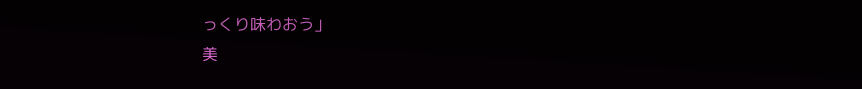っくり味わおう」
美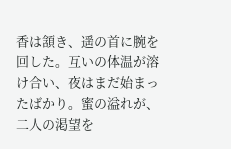香は頷き、遥の首に腕を回した。互いの体温が溶け合い、夜はまだ始まったばかり。蜜の溢れが、二人の渇望を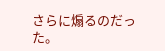さらに煽るのだった。